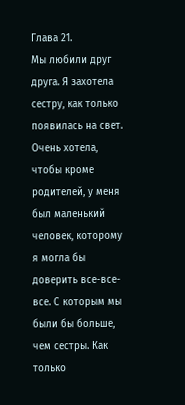Глава 21.
Мы любили друг друга. Я захотела сестру, как только появилась на свет. Очень хотела, чтобы кроме родителей, у меня был маленький человек, которому я могла бы доверить все-все-все. С которым мы были бы больше, чем сестры. Как только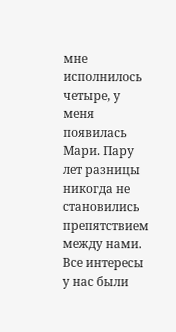мне исполнилось четыре, у меня появилась Мари. Пару лет разницы никогда не становились препятствием между нами. Все интересы у нас были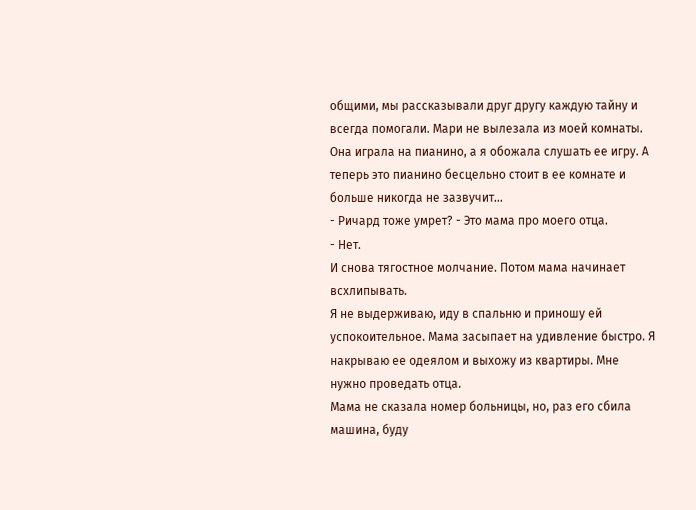общими, мы рассказывали друг другу каждую тайну и всегда помогали. Мари не вылезала из моей комнаты. Она играла на пианино, а я обожала слушать ее игру. А теперь это пианино бесцельно стоит в ее комнате и больше никогда не зазвучит...
- Ричард тоже умрет? - Это мама про моего отца.
- Нет.
И снова тягостное молчание. Потом мама начинает всхлипывать.
Я не выдерживаю, иду в спальню и приношу ей успокоительное. Мама засыпает на удивление быстро. Я накрываю ее одеялом и выхожу из квартиры. Мне нужно проведать отца.
Мама не сказала номер больницы, но, раз его сбила машина, буду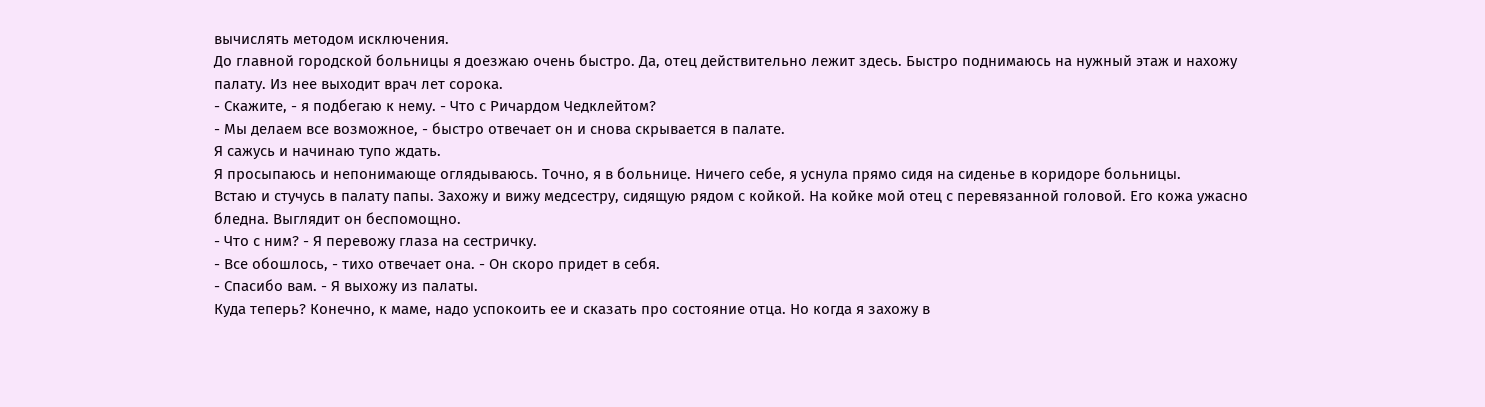вычислять методом исключения.
До главной городской больницы я доезжаю очень быстро. Да, отец действительно лежит здесь. Быстро поднимаюсь на нужный этаж и нахожу палату. Из нее выходит врач лет сорока.
- Скажите, - я подбегаю к нему. - Что с Ричардом Чедклейтом?
- Мы делаем все возможное, - быстро отвечает он и снова скрывается в палате.
Я сажусь и начинаю тупо ждать.
Я просыпаюсь и непонимающе оглядываюсь. Точно, я в больнице. Ничего себе, я уснула прямо сидя на сиденье в коридоре больницы.
Встаю и стучусь в палату папы. Захожу и вижу медсестру, сидящую рядом с койкой. На койке мой отец с перевязанной головой. Его кожа ужасно бледна. Выглядит он беспомощно.
- Что с ним? - Я перевожу глаза на сестричку.
- Все обошлось, - тихо отвечает она. - Он скоро придет в себя.
- Спасибо вам. - Я выхожу из палаты.
Куда теперь? Конечно, к маме, надо успокоить ее и сказать про состояние отца. Но когда я захожу в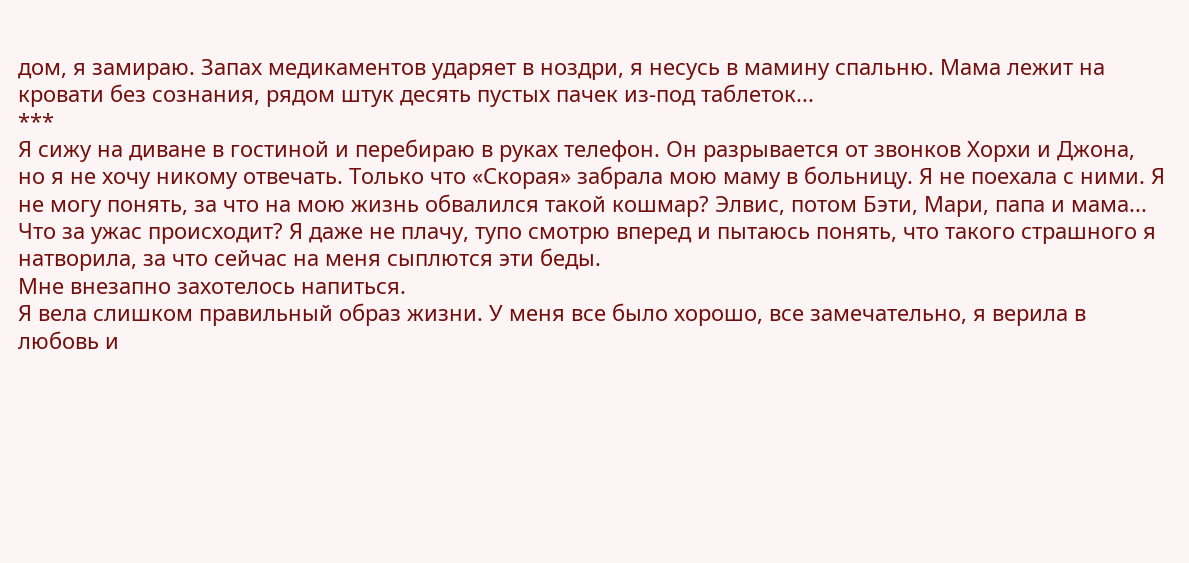дом, я замираю. Запах медикаментов ударяет в ноздри, я несусь в мамину спальню. Мама лежит на кровати без сознания, рядом штук десять пустых пачек из-под таблеток...
***
Я сижу на диване в гостиной и перебираю в руках телефон. Он разрывается от звонков Хорхи и Джона, но я не хочу никому отвечать. Только что «Скорая» забрала мою маму в больницу. Я не поехала с ними. Я не могу понять, за что на мою жизнь обвалился такой кошмар? Элвис, потом Бэти, Мари, папа и мама... Что за ужас происходит? Я даже не плачу, тупо смотрю вперед и пытаюсь понять, что такого страшного я натворила, за что сейчас на меня сыплются эти беды.
Мне внезапно захотелось напиться.
Я вела слишком правильный образ жизни. У меня все было хорошо, все замечательно, я верила в любовь и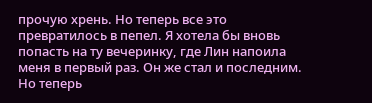прочую хрень. Но теперь все это превратилось в пепел. Я хотела бы вновь попасть на ту вечеринку, где Лин напоила меня в первый раз. Он же стал и последним. Но теперь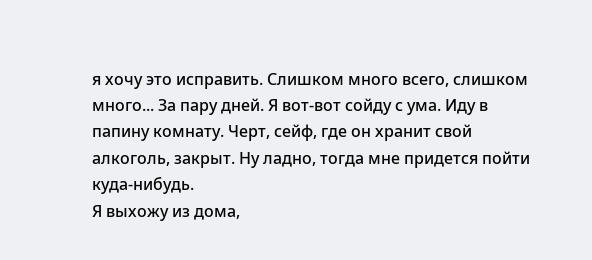я хочу это исправить. Слишком много всего, слишком много... За пару дней. Я вот-вот сойду с ума. Иду в папину комнату. Черт, сейф, где он хранит свой алкоголь, закрыт. Ну ладно, тогда мне придется пойти куда-нибудь.
Я выхожу из дома,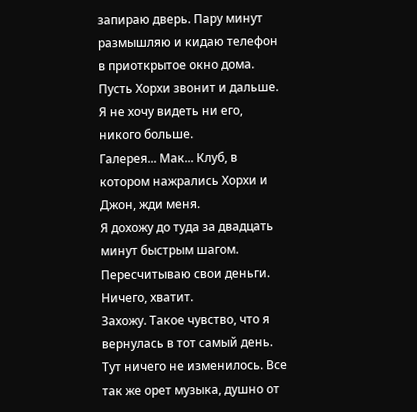запираю дверь. Пару минут размышляю и кидаю телефон в приоткрытое окно дома. Пусть Хорхи звонит и дальше. Я не хочу видеть ни его, никого больше.
Галерея... Мак... Клуб, в котором нажрались Хорхи и Джон, жди меня.
Я дохожу до туда за двадцать минут быстрым шагом. Пересчитываю свои деньги. Ничего, хватит.
Захожу. Такое чувство, что я вернулась в тот самый день. Тут ничего не изменилось. Все так же орет музыка, душно от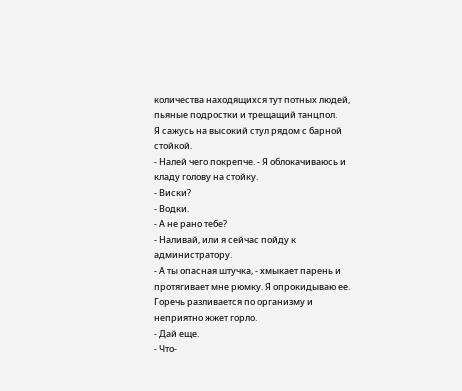количества находящихся тут потных людей, пьяные подростки и трещащий танцпол.
Я сажусь на высокий стул рядом с барной стойкой.
- Налей чего покрепче. - Я облокачиваюсь и кладу голову на стойку.
- Виски?
- Водки.
- А не рано тебе?
- Наливай, или я сейчас пойду к администратору.
- А ты опасная штучка, - хмыкает парень и протягивает мне рюмку. Я опрокидываю ее. Горечь разливается по организму и неприятно жжет горло.
- Дай еще.
- Что-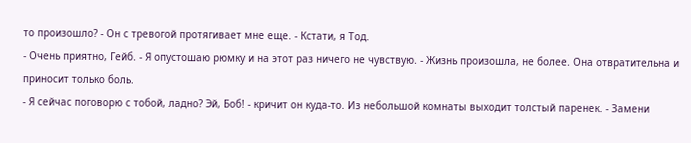то произошло? - Он с тревогой протягивает мне еще. - Кстати, я Тод.
- Очень приятно, Гейб. - Я опустошаю рюмку и на этот раз ничего не чувствую. - Жизнь произошла, не более. Она отвратительна и приносит только боль.
- Я сейчас поговорю с тобой, ладно? Эй, Боб! - кричит он куда-то. Из небольшой комнаты выходит толстый паренек. - Замени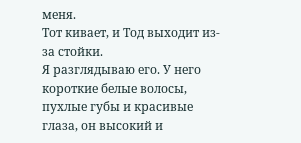меня.
Тот кивает, и Тод выходит из-за стойки.
Я разглядываю его. У него короткие белые волосы, пухлые губы и красивые глаза, он высокий и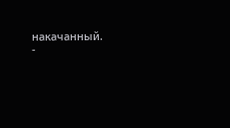накачанный.
-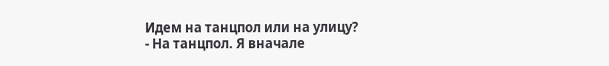Идем на танцпол или на улицу?
- На танцпол. Я вначале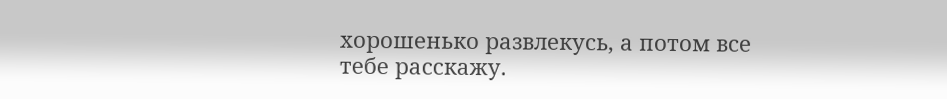хорошенько развлекусь, а потом все тебе расскажу.